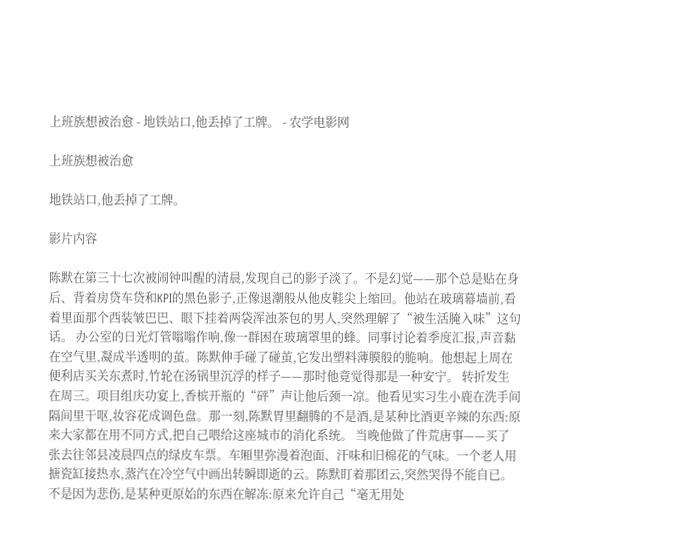上班族想被治愈 - 地铁站口,他丢掉了工牌。 - 农学电影网

上班族想被治愈

地铁站口,他丢掉了工牌。

影片内容

陈默在第三十七次被闹钟叫醒的清晨,发现自己的影子淡了。不是幻觉——那个总是贴在身后、背着房贷车贷和KPI的黑色影子,正像退潮般从他皮鞋尖上缩回。他站在玻璃幕墙前,看着里面那个西装皱巴巴、眼下挂着两袋浑浊茶包的男人,突然理解了“被生活腌入味”这句话。 办公室的日光灯管嗡嗡作响,像一群困在玻璃罩里的蜂。同事讨论着季度汇报,声音黏在空气里,凝成半透明的茧。陈默伸手碰了碰茧,它发出塑料薄膜般的脆响。他想起上周在便利店买关东煮时,竹轮在汤锅里沉浮的样子——那时他竟觉得那是一种安宁。 转折发生在周三。项目组庆功宴上,香槟开瓶的“砰”声让他后颈一凉。他看见实习生小鹿在洗手间隔间里干呕,妆容花成调色盘。那一刻,陈默胃里翻腾的不是酒,是某种比酒更辛辣的东西:原来大家都在用不同方式,把自己喂给这座城市的消化系统。 当晚他做了件荒唐事——买了张去往邻县凌晨四点的绿皮车票。车厢里弥漫着泡面、汗味和旧棉花的气味。一个老人用搪瓷缸接热水,蒸汽在冷空气中画出转瞬即逝的云。陈默盯着那团云,突然哭得不能自已。不是因为悲伤,是某种更原始的东西在解冻:原来允许自己“毫无用处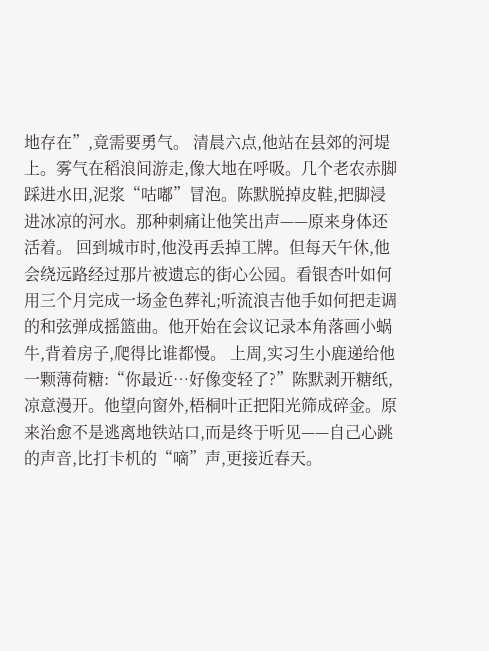地存在”,竟需要勇气。 清晨六点,他站在县郊的河堤上。雾气在稻浪间游走,像大地在呼吸。几个老农赤脚踩进水田,泥浆“咕嘟”冒泡。陈默脱掉皮鞋,把脚浸进冰凉的河水。那种刺痛让他笑出声——原来身体还活着。 回到城市时,他没再丢掉工牌。但每天午休,他会绕远路经过那片被遗忘的街心公园。看银杏叶如何用三个月完成一场金色葬礼;听流浪吉他手如何把走调的和弦弹成摇篮曲。他开始在会议记录本角落画小蜗牛,背着房子,爬得比谁都慢。 上周,实习生小鹿递给他一颗薄荷糖:“你最近…好像变轻了?”陈默剥开糖纸,凉意漫开。他望向窗外,梧桐叶正把阳光筛成碎金。原来治愈不是逃离地铁站口,而是终于听见——自己心跳的声音,比打卡机的“嘀”声,更接近春天。